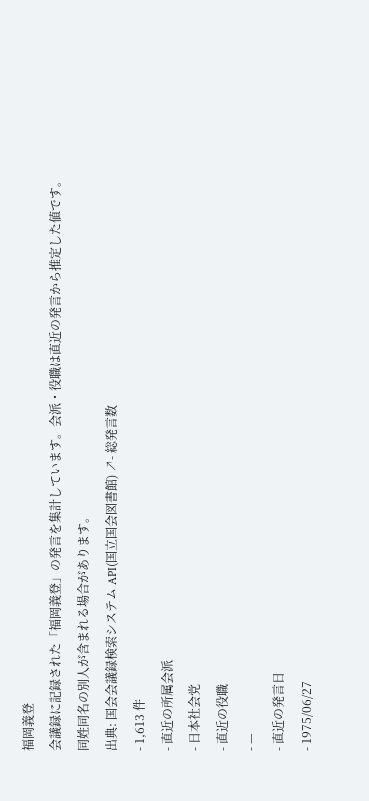福岡義登
会議録に記録された「福岡義登」の発言を集計しています。会派・役職は直近の発言から推定した値です。同姓同名の別人が含まれる場合があります。
出典: 国会会議録検索システム API(国立国会図書館) ↗- 総発言数
- 1,613 件
- 直近の所属会派
- 日本社会党
- 直近の役職
- —
- 直近の発言日
- 1975/06/27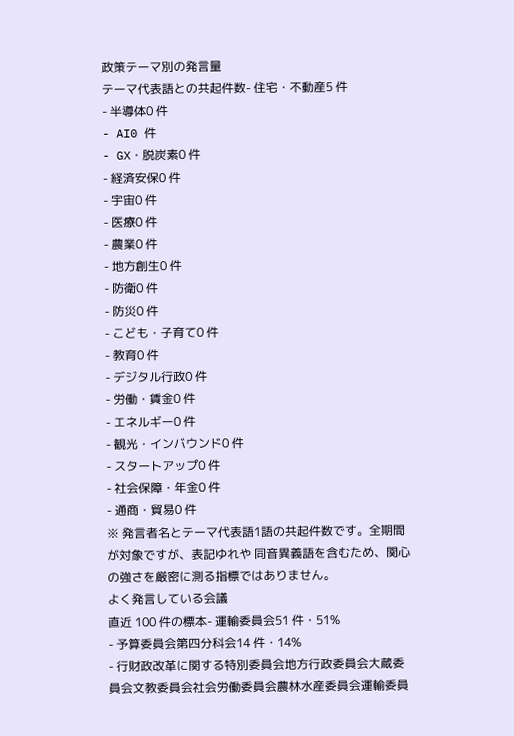政策テーマ別の発言量
テーマ代表語との共起件数- 住宅・不動産5 件
- 半導体0 件
- AI0 件
- GX・脱炭素0 件
- 経済安保0 件
- 宇宙0 件
- 医療0 件
- 農業0 件
- 地方創生0 件
- 防衛0 件
- 防災0 件
- こども・子育て0 件
- 教育0 件
- デジタル行政0 件
- 労働・賃金0 件
- エネルギー0 件
- 観光・インバウンド0 件
- スタートアップ0 件
- 社会保障・年金0 件
- 通商・貿易0 件
※ 発言者名とテーマ代表語1語の共起件数です。全期間が対象ですが、表記ゆれや 同音異義語を含むため、関心の強さを厳密に測る指標ではありません。
よく発言している会議
直近 100 件の標本- 運輸委員会51 件・51%
- 予算委員会第四分科会14 件・14%
- 行財政改革に関する特別委員会地方行政委員会大蔵委員会文教委員会社会労働委員会農林水産委員会運輸委員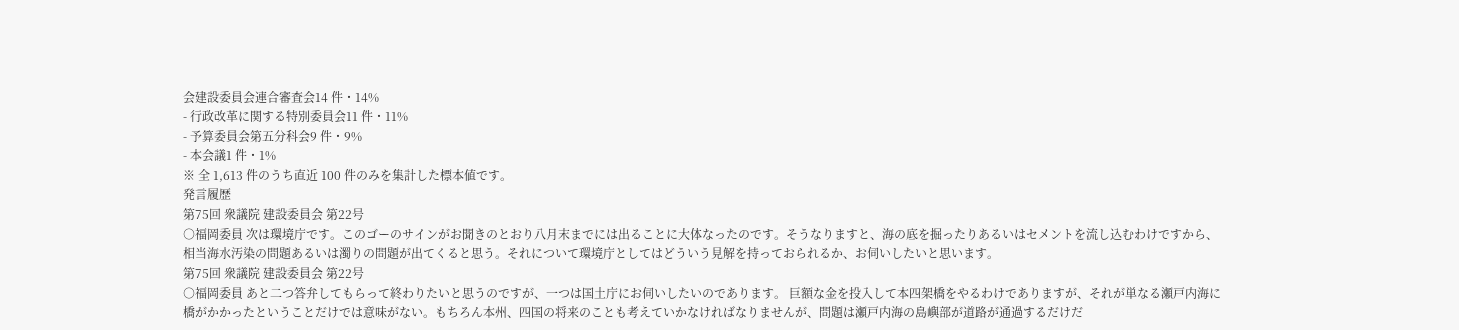会建設委員会連合審査会14 件・14%
- 行政改革に関する特別委員会11 件・11%
- 予算委員会第五分科会9 件・9%
- 本会議1 件・1%
※ 全 1,613 件のうち直近 100 件のみを集計した標本値です。
発言履歴
第75回 衆議院 建設委員会 第22号
○福岡委員 次は環境庁です。このゴーのサインがお聞きのとおり八月末までには出ることに大体なったのです。そうなりますと、海の底を掘ったりあるいはセメントを流し込むわけですから、相当海水汚染の問題あるいは濁りの問題が出てくると思う。それについて環境庁としてはどういう見解を持っておられるか、お伺いしたいと思います。
第75回 衆議院 建設委員会 第22号
○福岡委員 あと二つ答弁してもらって終わりたいと思うのですが、一つは国土庁にお伺いしたいのであります。 巨額な金を投入して本四架橋をやるわけでありますが、それが単なる瀬戸内海に橋がかかったということだけでは意味がない。もちろん本州、四国の将来のことも考えていかなければなりませんが、問題は瀬戸内海の島嶼部が道路が通過するだけだ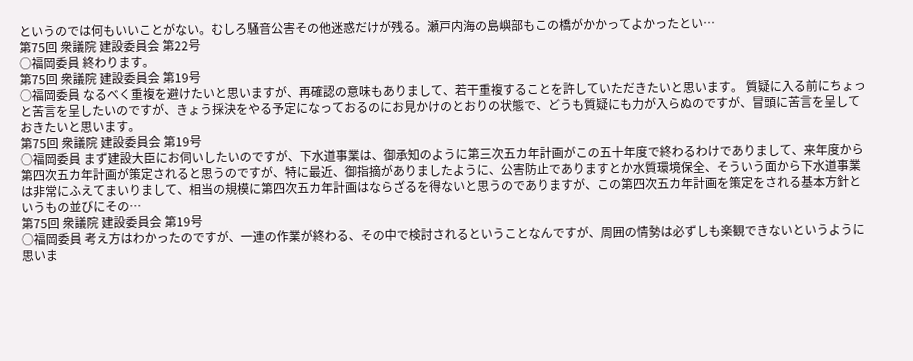というのでは何もいいことがない。むしろ騒音公害その他迷惑だけが残る。瀬戸内海の島嶼部もこの橋がかかってよかったとい…
第75回 衆議院 建設委員会 第22号
○福岡委員 終わります。
第75回 衆議院 建設委員会 第19号
○福岡委員 なるべく重複を避けたいと思いますが、再確認の意味もありまして、若干重複することを許していただきたいと思います。 質疑に入る前にちょっと苦言を呈したいのですが、きょう採決をやる予定になっておるのにお見かけのとおりの状態で、どうも質疑にも力が入らぬのですが、冒頭に苦言を呈しておきたいと思います。
第75回 衆議院 建設委員会 第19号
○福岡委員 まず建設大臣にお伺いしたいのですが、下水道事業は、御承知のように第三次五カ年計画がこの五十年度で終わるわけでありまして、来年度から第四次五カ年計画が策定されると思うのですが、特に最近、御指摘がありましたように、公害防止でありますとか水質環境保全、そういう面から下水道事業は非常にふえてまいりまして、相当の規模に第四次五カ年計画はならざるを得ないと思うのでありますが、この第四次五カ年計画を策定をされる基本方針というもの並びにその…
第75回 衆議院 建設委員会 第19号
○福岡委員 考え方はわかったのですが、一連の作業が終わる、その中で検討されるということなんですが、周囲の情勢は必ずしも楽観できないというように思いま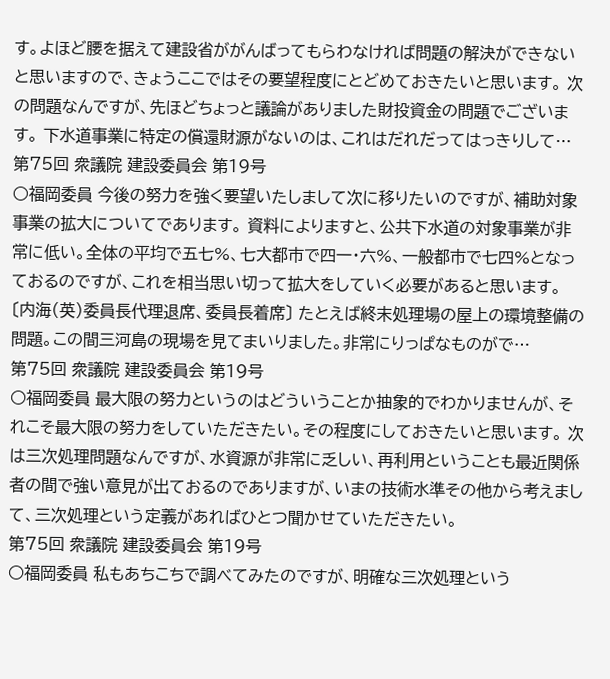す。よほど腰を据えて建設省ががんばってもらわなければ問題の解決ができないと思いますので、きょうここではその要望程度にとどめておきたいと思います。 次の問題なんですが、先ほどちょっと議論がありました財投資金の問題でございます。 下水道事業に特定の償還財源がないのは、これはだれだってはっきりして…
第75回 衆議院 建設委員会 第19号
○福岡委員 今後の努力を強く要望いたしまして次に移りたいのですが、補助対象事業の拡大についてであります。 資料によりますと、公共下水道の対象事業が非常に低い。全体の平均で五七%、七大都市で四一・六%、一般都市で七四%となっておるのですが、これを相当思い切って拡大をしていく必要があると思います。 〔内海(英)委員長代理退席、委員長着席〕 たとえば終末処理場の屋上の環境整備の問題。この間三河島の現場を見てまいりました。非常にりっぱなものがで…
第75回 衆議院 建設委員会 第19号
○福岡委員 最大限の努力というのはどういうことか抽象的でわかりませんが、それこそ最大限の努力をしていただきたい。その程度にしておきたいと思います。 次は三次処理問題なんですが、水資源が非常に乏しい、再利用ということも最近関係者の間で強い意見が出ておるのでありますが、いまの技術水準その他から考えまして、三次処理という定義があればひとつ聞かせていただきたい。
第75回 衆議院 建設委員会 第19号
○福岡委員 私もあちこちで調べてみたのですが、明確な三次処理という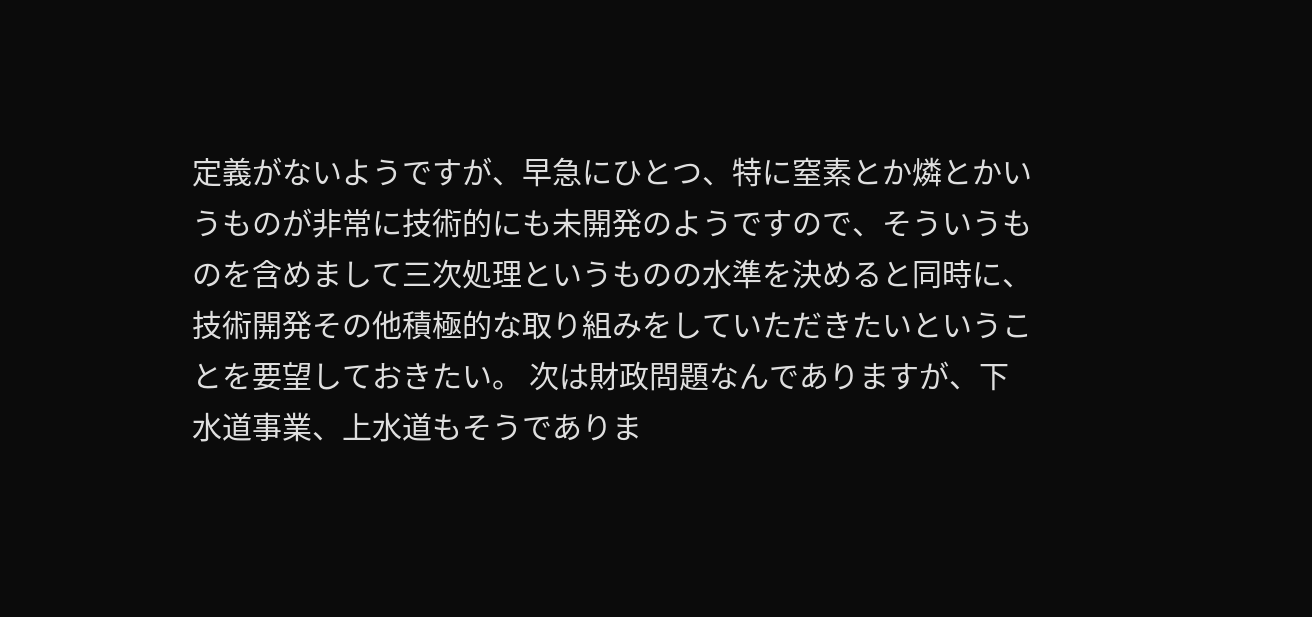定義がないようですが、早急にひとつ、特に窒素とか燐とかいうものが非常に技術的にも未開発のようですので、そういうものを含めまして三次処理というものの水準を決めると同時に、技術開発その他積極的な取り組みをしていただきたいということを要望しておきたい。 次は財政問題なんでありますが、下水道事業、上水道もそうでありま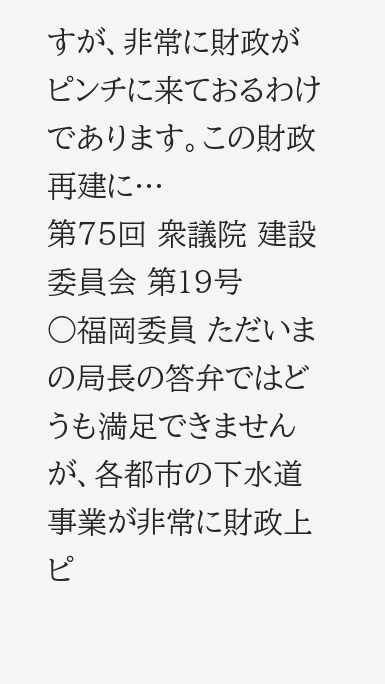すが、非常に財政がピンチに来ておるわけであります。この財政再建に…
第75回 衆議院 建設委員会 第19号
○福岡委員 ただいまの局長の答弁ではどうも満足できませんが、各都市の下水道事業が非常に財政上ピ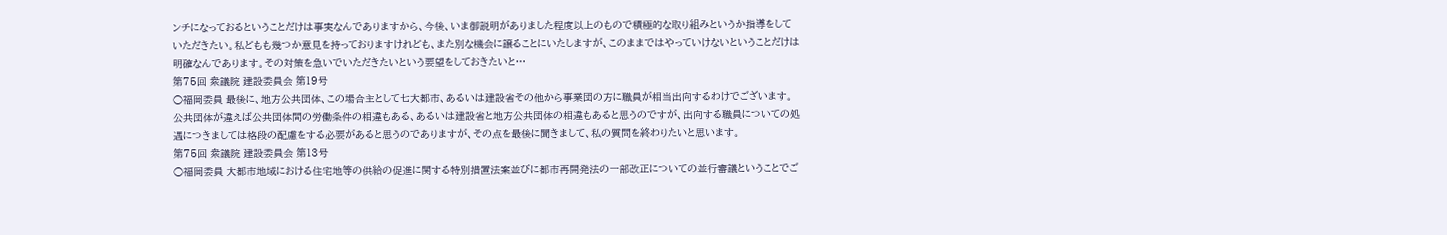ンチになっておるということだけは事実なんでありますから、今後、いま御説明がありました程度以上のもので積極的な取り組みというか指導をしていただきたい。私どもも幾つか意見を持っておりますけれども、また別な機会に譲ることにいたしますが、このままではやっていけないということだけは明確なんであります。その対策を急いでいただきたいという要望をしておきたいと…
第75回 衆議院 建設委員会 第19号
○福岡委員 最後に、地方公共団体、この場合主として七大都市、あるいは建設省その他から事業団の方に職員が相当出向するわけでございます。公共団体が違えば公共団体間の労働条件の相違もある、あるいは建設省と地方公共団体の相違もあると思うのですが、出向する職員についての処遇につきましては格段の配慮をする必要があると思うのでありますが、その点を最後に聞きまして、私の質問を終わりたいと思います。
第75回 衆議院 建設委員会 第13号
○福岡委員 大都市地域における住宅地等の供給の促進に関する特別措置法案並びに都市再開発法の一部改正についての並行審議ということでご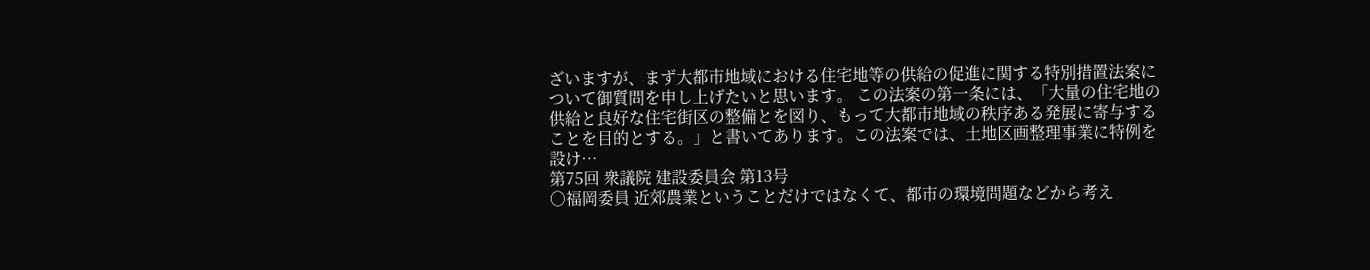ざいますが、まず大都市地域における住宅地等の供給の促進に関する特別措置法案について御質問を申し上げたいと思います。 この法案の第一条には、「大量の住宅地の供給と良好な住宅街区の整備とを図り、もって大都市地域の秩序ある発展に寄与することを目的とする。」と書いてあります。この法案では、土地区画整理事業に特例を設け…
第75回 衆議院 建設委員会 第13号
○福岡委員 近郊農業ということだけではなくて、都市の環境問題などから考え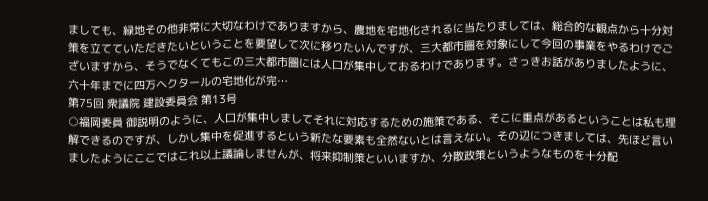ましても、緑地その他非常に大切なわけでありますから、農地を宅地化されるに当たりましては、総合的な観点から十分対策を立てていただきたいということを要望して次に移りたいんですが、三大都市圏を対象にして今回の事業をやるわけでございますから、そうでなくてもこの三大都市圏には人口が集中しておるわけであります。さっきお話がありましたように、六十年までに四万ヘクタールの宅地化が完…
第75回 衆議院 建設委員会 第13号
○福岡委員 御説明のように、人口が集中しましてそれに対応するための施策である、そこに重点があるということは私も理解できるのですが、しかし集中を促進するという新たな要素も全然ないとは言えない。その辺につきましては、先ほど言いましたようにここではこれ以上議論しませんが、将来抑制策といいますか、分散政策というようなものを十分配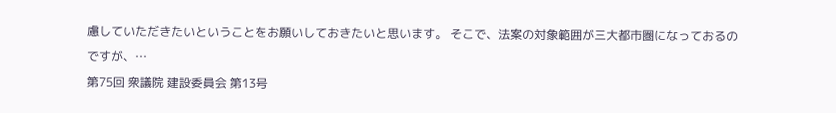慮していただきたいということをお願いしておきたいと思います。 そこで、法案の対象範囲が三大都市圏になっておるのですが、…
第75回 衆議院 建設委員会 第13号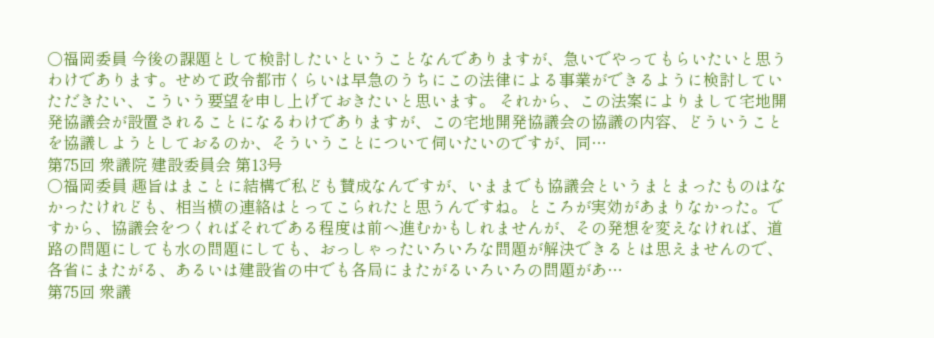○福岡委員 今後の課題として検討したいということなんでありますが、急いでやってもらいたいと思うわけであります。せめて政令都市くらいは早急のうちにこの法律による事業ができるように検討していただきたい、こういう要望を申し上げておきたいと思います。 それから、この法案によりまして宅地開発協議会が設置されることになるわけでありますが、この宅地開発協議会の協議の内容、どういうことを協議しようとしておるのか、そういうことについて伺いたいのですが、同…
第75回 衆議院 建設委員会 第13号
○福岡委員 趣旨はまことに結構で私ども賛成なんですが、いままでも協議会というまとまったものはなかったけれども、相当横の連絡はとってこられたと思うんですね。ところが実効があまりなかった。ですから、協議会をつくればそれである程度は前へ進むかもしれませんが、その発想を変えなければ、道路の問題にしても水の問題にしても、おっしゃったいろいろな問題が解決できるとは思えませんので、各省にまたがる、あるいは建設省の中でも各局にまたがるいろいろの問題があ…
第75回 衆議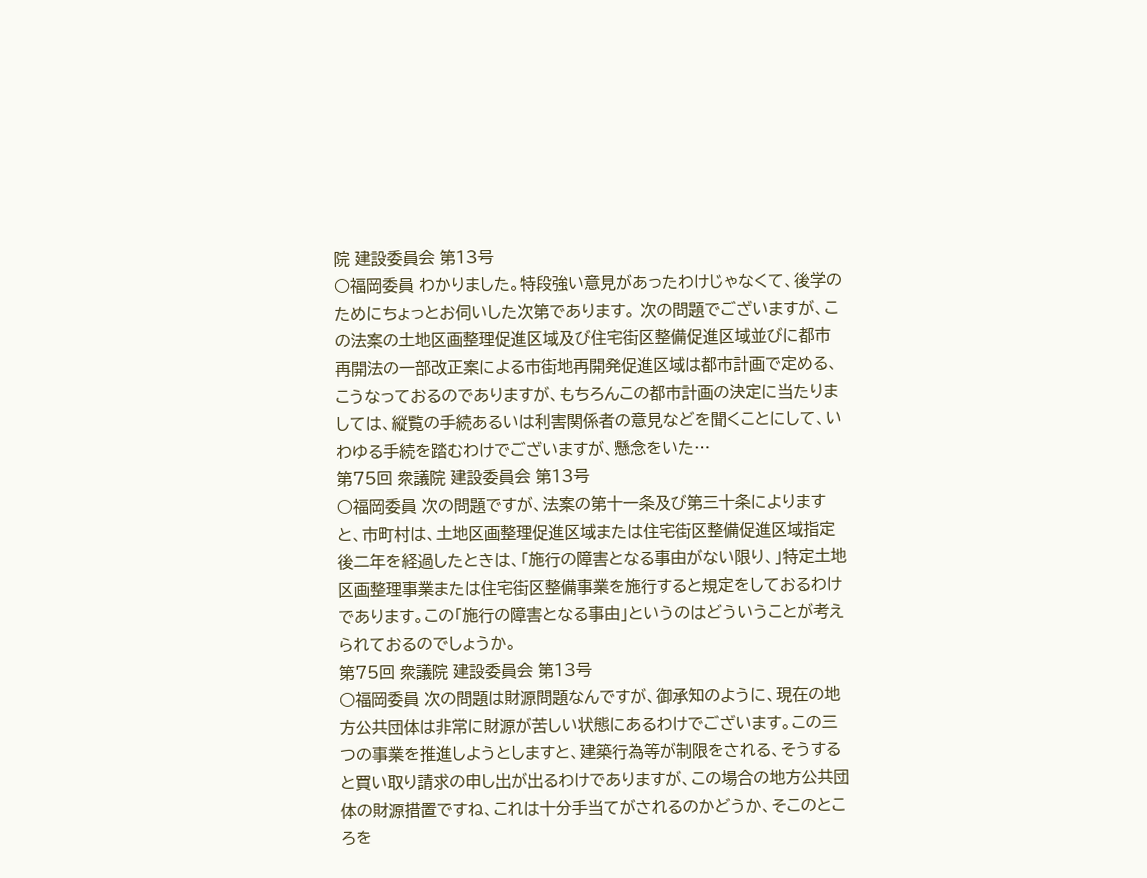院 建設委員会 第13号
○福岡委員 わかりました。特段強い意見があったわけじゃなくて、後学のためにちょっとお伺いした次第であります。 次の問題でございますが、この法案の土地区画整理促進区域及び住宅街区整備促進区域並びに都市再開法の一部改正案による市街地再開発促進区域は都市計画で定める、こうなっておるのでありますが、もちろんこの都市計画の決定に当たりましては、縦覧の手続あるいは利害関係者の意見などを聞くことにして、いわゆる手続を踏むわけでございますが、懸念をいた…
第75回 衆議院 建設委員会 第13号
○福岡委員 次の問題ですが、法案の第十一条及び第三十条によりますと、市町村は、土地区画整理促進区域または住宅街区整備促進区域指定後二年を経過したときは、「施行の障害となる事由がない限り、」特定土地区画整理事業または住宅街区整備事業を施行すると規定をしておるわけであります。この「施行の障害となる事由」というのはどういうことが考えられておるのでしょうか。
第75回 衆議院 建設委員会 第13号
○福岡委員 次の問題は財源問題なんですが、御承知のように、現在の地方公共団体は非常に財源が苦しい状態にあるわけでございます。この三つの事業を推進しようとしますと、建築行為等が制限をされる、そうすると買い取り請求の申し出が出るわけでありますが、この場合の地方公共団体の財源措置ですね、これは十分手当てがされるのかどうか、そこのところを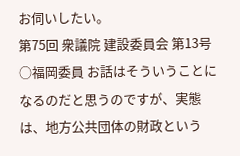お伺いしたい。
第75回 衆議院 建設委員会 第13号
○福岡委員 お話はそういうことになるのだと思うのですが、実態は、地方公共団体の財政という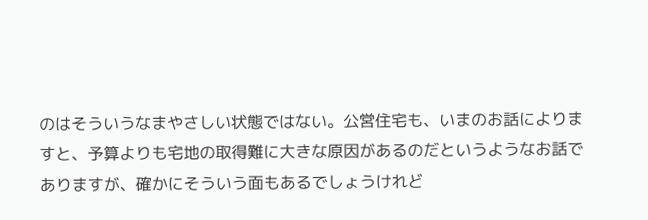のはそういうなまやさしい状態ではない。公営住宅も、いまのお話によりますと、予算よりも宅地の取得難に大きな原因があるのだというようなお話でありますが、確かにそういう面もあるでしょうけれど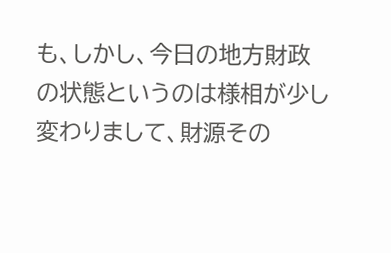も、しかし、今日の地方財政の状態というのは様相が少し変わりまして、財源その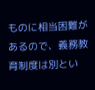ものに相当困難があるので、義務教育制度は別とい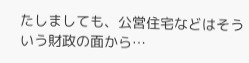たしましても、公営住宅などはそういう財政の面から…